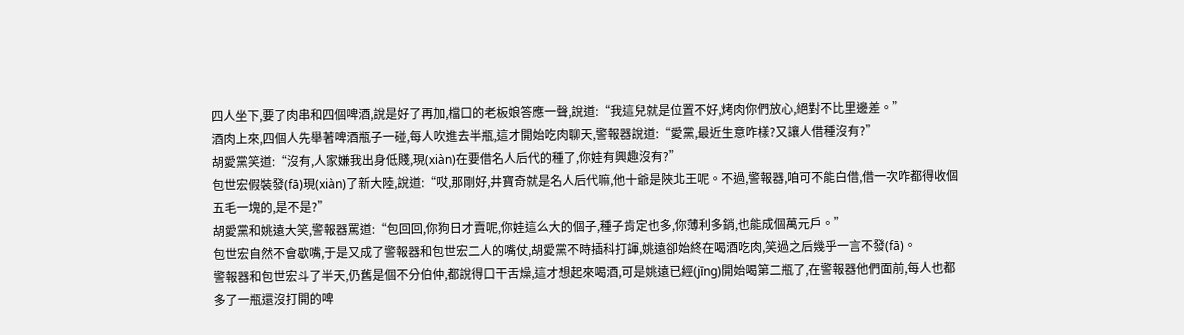四人坐下,要了肉串和四個啤酒,說是好了再加,檔口的老板娘答應一聲,說道:“我這兒就是位置不好,烤肉你們放心,絕對不比里邊差。”
酒肉上來,四個人先舉著啤酒瓶子一碰,每人吹進去半瓶,這才開始吃肉聊天,警報器說道:“愛黨,最近生意咋樣?又讓人借種沒有?”
胡愛黨笑道:“沒有,人家嫌我出身低賤,現(xiàn)在要借名人后代的種了,你娃有興趣沒有?”
包世宏假裝發(fā)現(xiàn)了新大陸,說道:“哎,那剛好,井寶奇就是名人后代嘛,他十爺是陜北王呢。不過,警報器,咱可不能白借,借一次咋都得收個五毛一塊的,是不是?”
胡愛黨和姚遠大笑,警報器罵道:“包回回,你狗日才賣呢,你娃這么大的個子,種子肯定也多,你薄利多銷,也能成個萬元戶。”
包世宏自然不會歇嘴,于是又成了警報器和包世宏二人的嘴仗,胡愛黨不時插科打諢,姚遠卻始終在喝酒吃肉,笑過之后幾乎一言不發(fā)。
警報器和包世宏斗了半天,仍舊是個不分伯仲,都說得口干舌燥,這才想起來喝酒,可是姚遠已經(jīng)開始喝第二瓶了,在警報器他們面前,每人也都多了一瓶還沒打開的啤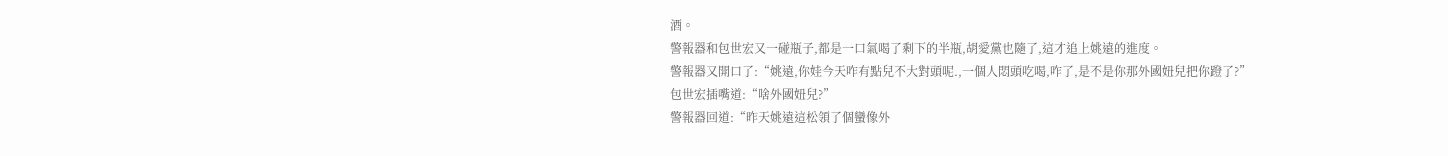酒。
警報器和包世宏又一碰瓶子,都是一口氣喝了剩下的半瓶,胡愛黨也隨了,這才追上姚遠的進度。
警報器又開口了:“姚遠,你娃今天咋有點兒不大對頭呢.,一個人悶頭吃喝,咋了,是不是你那外國妞兒把你蹬了?”
包世宏插嘴道:“啥外國妞兒?”
警報器回道:“昨天姚遠這松領了個蠻像外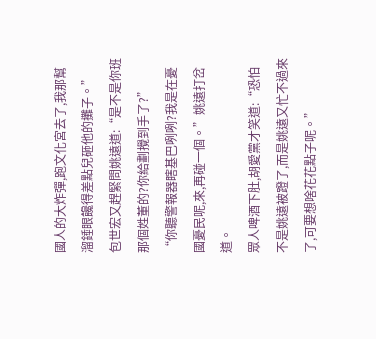國人的大炸彈,跑文化宮去了,我那幫溜錘眼饞得差點兒砸他的攤子。”
包世宏又趕緊問姚遠道:“是不是你班那個姓董的?你給劃攪到手了?”
“你聽警報器瞎基巴咧咧?我是在憂國憂民呢,來,再碰一個。”姚遠打岔道。
眾人啤酒下肚,胡愛黨才笑道:“恐怕不是姚遠被蹬了,而是姚遠又忙不過來了,可要想啥花花點子呢。”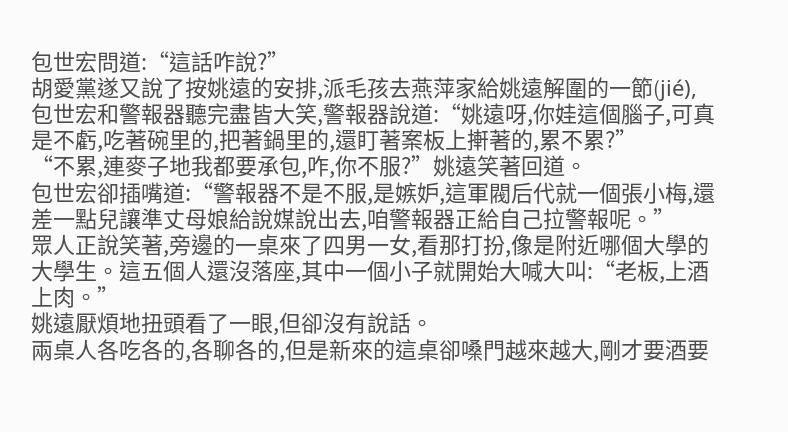包世宏問道:“這話咋說?”
胡愛黨遂又說了按姚遠的安排,派毛孩去燕萍家給姚遠解圍的一節(jié),包世宏和警報器聽完盡皆大笑,警報器說道:“姚遠呀,你娃這個腦子,可真是不虧,吃著碗里的,把著鍋里的,還盯著案板上搟著的,累不累?”
“不累,連麥子地我都要承包,咋,你不服?”姚遠笑著回道。
包世宏卻插嘴道:“警報器不是不服,是嫉妒,這軍閥后代就一個張小梅,還差一點兒讓準丈母娘給說媒說出去,咱警報器正給自己拉警報呢。”
眾人正說笑著,旁邊的一桌來了四男一女,看那打扮,像是附近哪個大學的大學生。這五個人還沒落座,其中一個小子就開始大喊大叫:“老板,上酒上肉。”
姚遠厭煩地扭頭看了一眼,但卻沒有說話。
兩桌人各吃各的,各聊各的,但是新來的這桌卻嗓門越來越大,剛才要酒要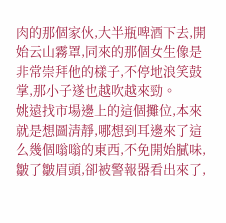肉的那個家伙,大半瓶啤酒下去,開始云山霧罩,同來的那個女生像是非常崇拜他的樣子,不停地浪笑鼓掌,那小子遂也越吹越來勁。
姚遠找市場邊上的這個攤位,本來就是想圖清靜,哪想到耳邊來了這么幾個嗡嗡的東西,不免開始膩味,皺了皺眉頭,卻被警報器看出來了,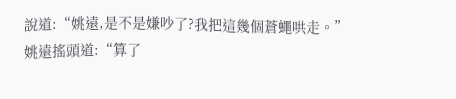說道:“姚遠,是不是嫌吵了?我把這幾個蒼蠅哄走。”
姚遠搖頭道:“算了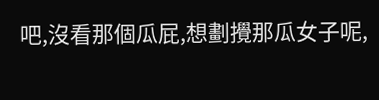吧,沒看那個瓜屁,想劃攪那瓜女子呢,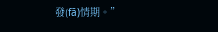發(fā)情期。”